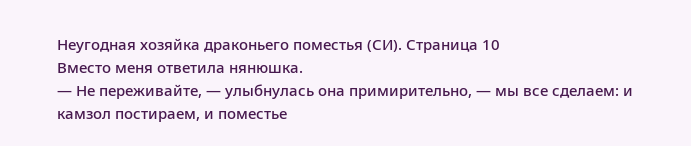Неугодная хозяйка драконьего поместья (СИ). Страница 10
Вместо меня ответила нянюшка.
— Не переживайте, — улыбнулась она примирительно, — мы все сделаем: и камзол постираем, и поместье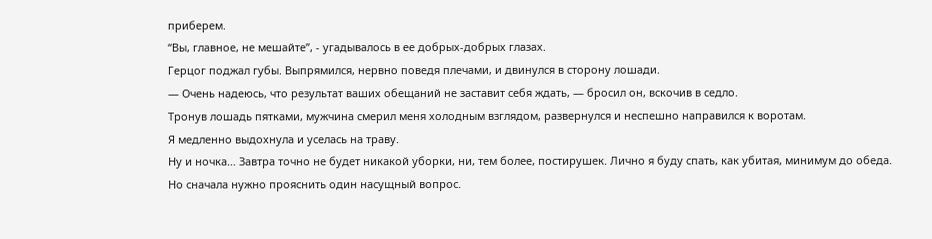приберем.
“Вы, главное, не мешайте”, - угадывалось в ее добрых-добрых глазах.
Герцог поджал губы. Выпрямился, нервно поведя плечами, и двинулся в сторону лошади.
— Очень надеюсь, что результат ваших обещаний не заставит себя ждать, — бросил он, вскочив в седло.
Тронув лошадь пятками, мужчина смерил меня холодным взглядом, развернулся и неспешно направился к воротам.
Я медленно выдохнула и уселась на траву.
Ну и ночка… Завтра точно не будет никакой уборки, ни, тем более, постирушек. Лично я буду спать, как убитая, минимум до обеда.
Но сначала нужно прояснить один насущный вопрос.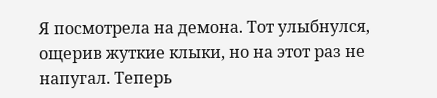Я посмотрела на демона. Тот улыбнулся, ощерив жуткие клыки, но на этот раз не напугал. Теперь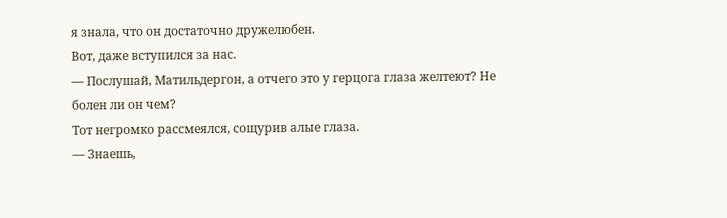я знала, что он достаточно дружелюбен.
Вот, даже вступился за нас.
— Послушай, Матильдергон, а отчего это у герцога глаза желтеют? Не болен ли он чем?
Тот негромко рассмеялся, сощурив алые глаза.
— Знаешь,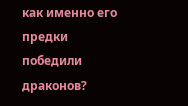как именно его предки победили драконов?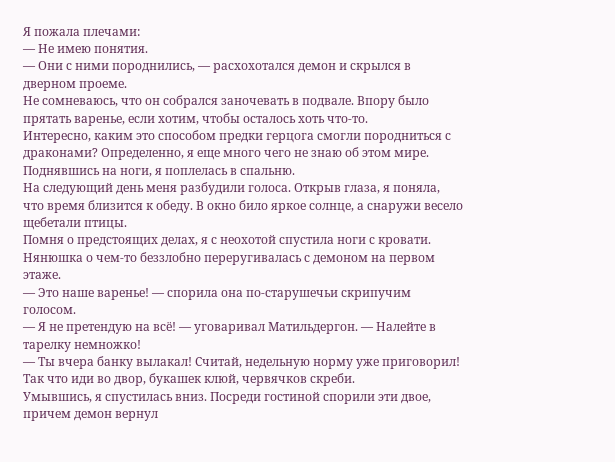Я пожала плечами:
— Не имею понятия.
— Они с ними породнились, — расхохотался демон и скрылся в дверном проеме.
Не сомневаюсь, что он собрался заночевать в подвале. Впору было прятать варенье, если хотим, чтобы осталось хоть что-то.
Интересно, каким это способом предки герцога смогли породниться с драконами? Определенно, я еще много чего не знаю об этом мире.
Поднявшись на ноги, я поплелась в спальню.
На следующий день меня разбудили голоса. Открыв глаза, я поняла, что время близится к обеду. В окно било яркое солнце, а снаружи весело щебетали птицы.
Помня о предстоящих делах, я с неохотой спустила ноги с кровати.
Нянюшка о чем-то беззлобно переругивалась с демоном на первом этаже.
— Это наше варенье! — спорила она по-старушечьи скрипучим голосом.
— Я не претендую на всё! — уговаривал Матильдергон. — Налейте в тарелку немножко!
— Ты вчера банку вылакал! Считай, недельную норму уже приговорил! Так что иди во двор, букашек клюй, червячков скреби.
Умывшись, я спустилась вниз. Посреди гостиной спорили эти двое, причем демон вернул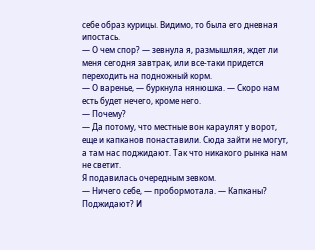себе образ курицы. Видимо, то была его дневная ипостась.
— О чем спор? — зевнула я, размышляя, ждет ли меня сегодня завтрак, или все-таки придется переходить на подножный корм.
— О варенье, — буркнула нянюшка. — Скоро нам есть будет нечего, кроме него.
— Почему?
— Да потому, что местные вон караулят у ворот, еще и капканов понаставили. Сюда зайти не могут, а там нас поджидают. Так что никакого рынка нам не светит.
Я подавилась очередным зевком.
— Ничего себе, — пробормотала. — Капканы? Поджидают? И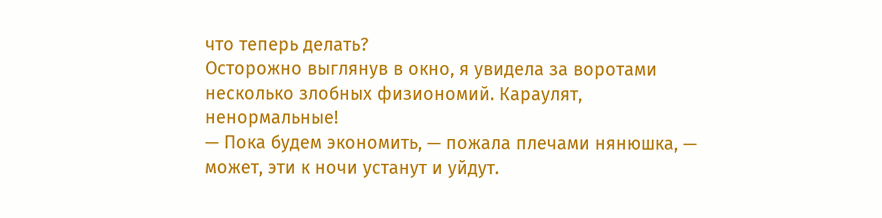что теперь делать?
Осторожно выглянув в окно, я увидела за воротами несколько злобных физиономий. Караулят, ненормальные!
— Пока будем экономить, — пожала плечами нянюшка, — может, эти к ночи устанут и уйдут.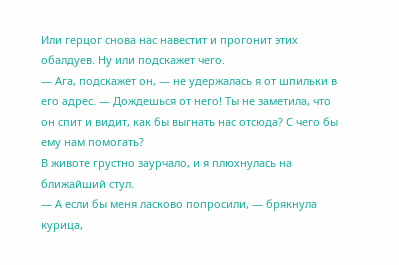Или герцог снова нас навестит и прогонит этих обалдуев. Ну или подскажет чего.
— Ага, подскажет он, — не удержалась я от шпильки в его адрес. — Дождешься от него! Ты не заметила, что он спит и видит, как бы выгнать нас отсюда? С чего бы ему нам помогать?
В животе грустно заурчало, и я плюхнулась на ближайший стул.
— А если бы меня ласково попросили, — брякнула курица,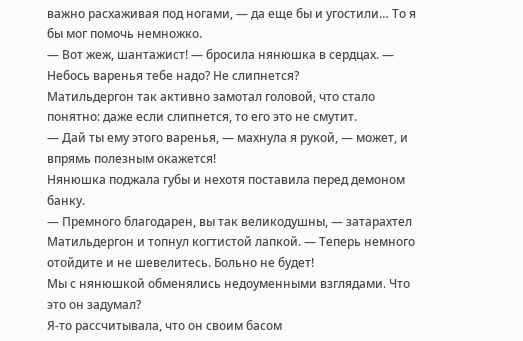важно расхаживая под ногами, — да еще бы и угостили… То я бы мог помочь немножко.
— Вот жеж, шантажист! — бросила нянюшка в сердцах. — Небось варенья тебе надо? Не слипнется?
Матильдергон так активно замотал головой, что стало понятно: даже если слипнется, то его это не смутит.
— Дай ты ему этого варенья, — махнула я рукой, — может, и впрямь полезным окажется!
Нянюшка поджала губы и нехотя поставила перед демоном банку.
— Премного благодарен, вы так великодушны, — затарахтел Матильдергон и топнул когтистой лапкой. — Теперь немного отойдите и не шевелитесь. Больно не будет!
Мы с нянюшкой обменялись недоуменными взглядами. Что это он задумал?
Я-то рассчитывала, что он своим басом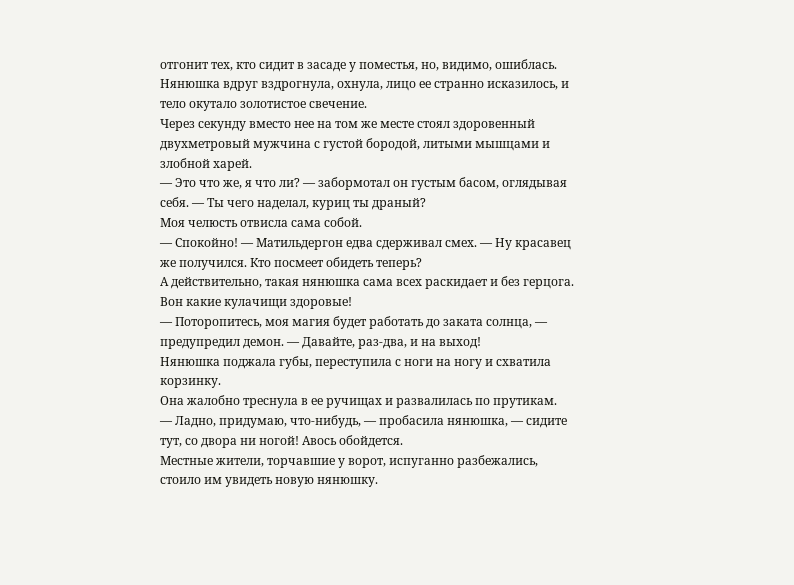отгонит тех, кто сидит в засаде у поместья, но, видимо, ошиблась.
Нянюшка вдруг вздрогнула, охнула, лицо ее странно исказилось, и тело окутало золотистое свечение.
Через секунду вместо нее на том же месте стоял здоровенный двухметровый мужчина с густой бородой, литыми мышцами и злобной харей.
— Это что же, я что ли? — забормотал он густым басом, оглядывая себя. — Ты чего наделал, куриц ты драный?
Моя челюсть отвисла сама собой.
— Спокойно! — Матильдергон едва сдерживал смех. — Ну красавец же получился. Кто посмеет обидеть теперь?
А действительно, такая нянюшка сама всех раскидает и без герцога. Вон какие кулачищи здоровые!
— Поторопитесь, моя магия будет работать до заката солнца, — предупредил демон. — Давайте, раз-два, и на выход!
Нянюшка поджала губы, переступила с ноги на ногу и схватила корзинку.
Она жалобно треснула в ее ручищах и развалилась по прутикам.
— Ладно, придумаю, что-нибудь, — пробасила нянюшка, — сидите тут, со двора ни ногой! Авось обойдется.
Местные жители, торчавшие у ворот, испуганно разбежались, стоило им увидеть новую нянюшку.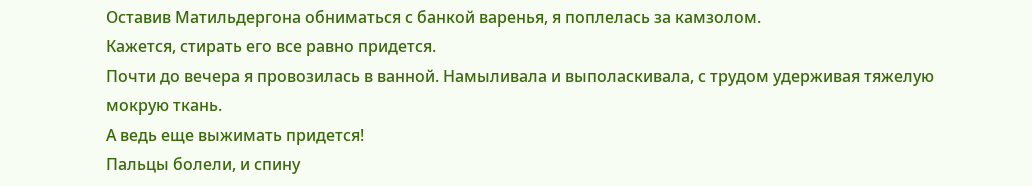Оставив Матильдергона обниматься с банкой варенья, я поплелась за камзолом.
Кажется, стирать его все равно придется.
Почти до вечера я провозилась в ванной. Намыливала и выполаскивала, с трудом удерживая тяжелую мокрую ткань.
А ведь еще выжимать придется!
Пальцы болели, и спину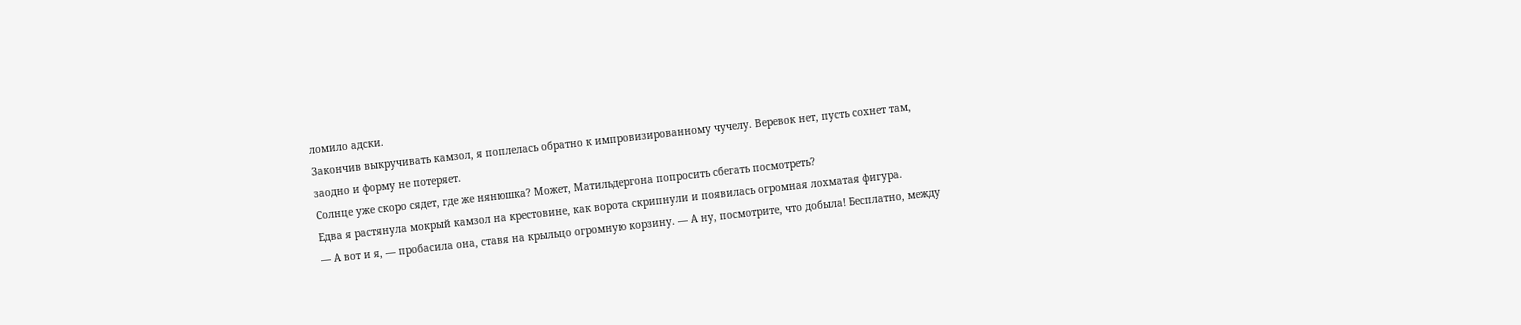ломило адски.
Закончив выкручивать камзол, я поплелась обратно к импровизированному чучелу. Веревок нет, пусть сохнет там, заодно и форму не потеряет.
Солнце уже скоро сядет, где же нянюшка? Может, Матильдергона попросить сбегать посмотреть?
Едва я растянула мокрый камзол на крестовине, как ворота скрипнули и появилась огромная лохматая фигура.
— А вот и я, — пробасила она, ставя на крыльцо огромную корзину. — А ну, посмотрите, что добыла! Бесплатно, между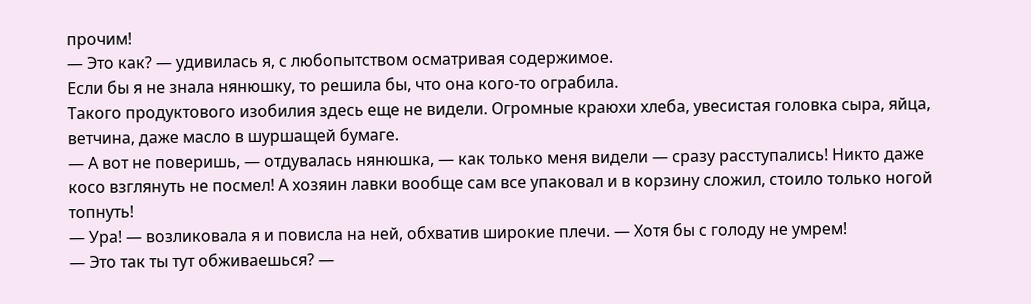прочим!
— Это как? — удивилась я, с любопытством осматривая содержимое.
Если бы я не знала нянюшку, то решила бы, что она кого-то ограбила.
Такого продуктового изобилия здесь еще не видели. Огромные краюхи хлеба, увесистая головка сыра, яйца, ветчина, даже масло в шуршащей бумаге.
— А вот не поверишь, — отдувалась нянюшка, — как только меня видели — сразу расступались! Никто даже косо взглянуть не посмел! А хозяин лавки вообще сам все упаковал и в корзину сложил, стоило только ногой топнуть!
— Ура! — возликовала я и повисла на ней, обхватив широкие плечи. — Хотя бы с голоду не умрем!
— Это так ты тут обживаешься? —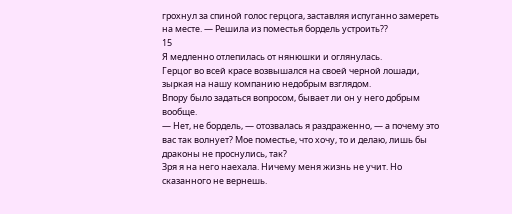грохнул за спиной голос герцога, заставляя испуганно замереть на месте. — Решила из поместья бордель устроить??
15
Я медленно отлепилась от нянюшки и оглянулась.
Герцог во всей красе возвышался на своей черной лошади, зыркая на нашу компанию недобрым взглядом.
Впору было задаться вопросом, бывает ли он у него добрым вообще.
— Нет, не бордель, — отозвалась я раздраженно, — а почему это вас так волнует? Мое поместье, что хочу, то и делаю, лишь бы драконы не проснулись, так?
Зря я на него наехала. Ничему меня жизнь не учит. Но сказанного не вернешь.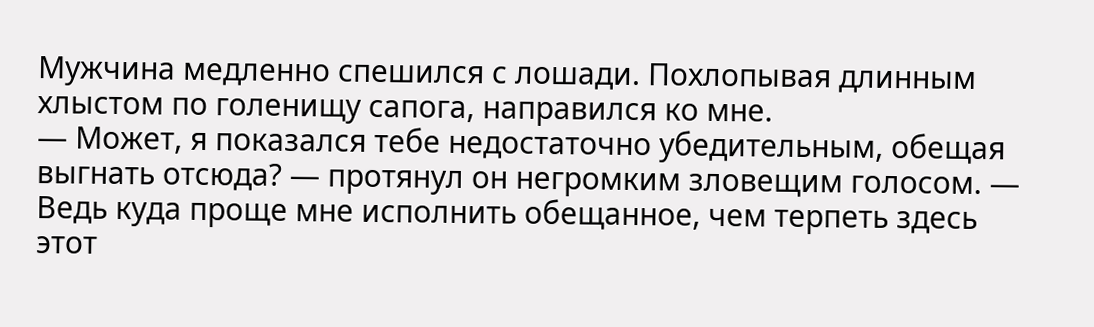Мужчина медленно спешился с лошади. Похлопывая длинным хлыстом по голенищу сапога, направился ко мне.
— Может, я показался тебе недостаточно убедительным, обещая выгнать отсюда? — протянул он негромким зловещим голосом. — Ведь куда проще мне исполнить обещанное, чем терпеть здесь этот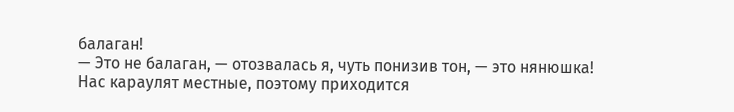балаган!
— Это не балаган, — отозвалась я, чуть понизив тон, — это нянюшка! Нас караулят местные, поэтому приходится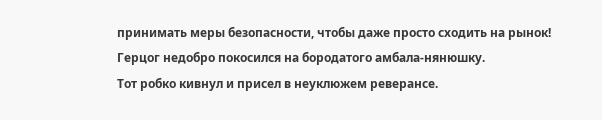принимать меры безопасности, чтобы даже просто сходить на рынок!
Герцог недобро покосился на бородатого амбала-нянюшку.
Тот робко кивнул и присел в неуклюжем реверансе.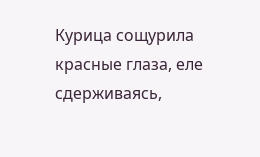Курица сощурила красные глаза, еле сдерживаясь,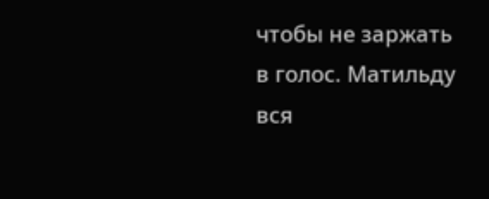чтобы не заржать в голос. Матильду вся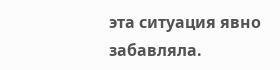эта ситуация явно забавляла.